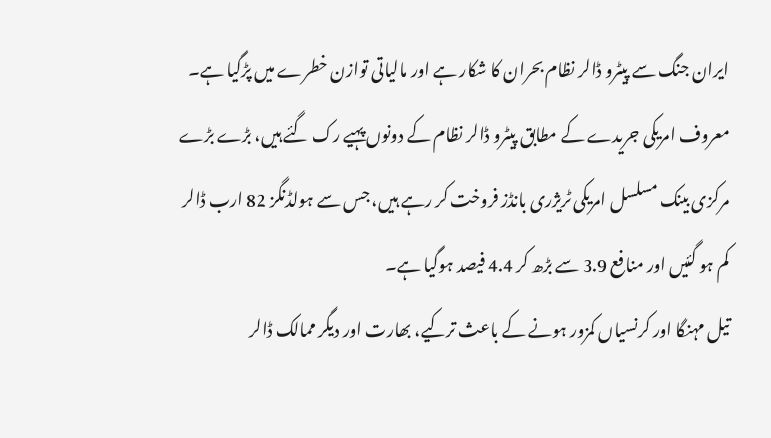ایران جنگ سے پیٹرو ڈالر نظام بحران کا شکار ہے اور مالیاتی توازن خطرے میں پڑگیا ہے۔
معروف امریکی جریدے کے مطابق پیٹرو ڈالر نظام کے دونوں پہیے رک گئے ہیں، بڑے بڑے مرکزی بینک مسلسل امریکی ٹریژری بانڈز فروخت کر رہے ہیں، جس سے ہولڈنگز 82 ارب ڈالر کم ہو گئیں اور منافع 3.9 سے بڑھ کر 4.4 فیصد ہوگیا ہے۔
تیل مہنگا اور کرنسیاں کمزور ہونے کے باعث ترکیے، بھارت اور دیگر ممالک ڈالر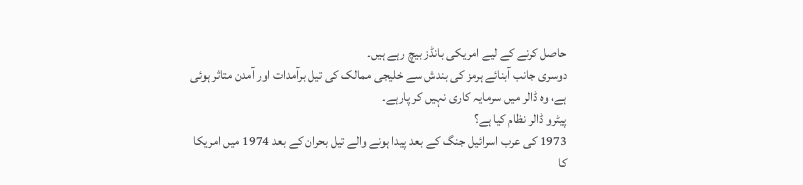حاصل کرنے کے لیے امریکی بانڈز بیچ رہے ہیں۔
دوسری جانب آبنائے ہرمز کی بندش سے خلیجی ممالک کی تیل برآمدات اور آمدن متاثر ہوئی ہے، وہ ڈالر میں سرمایہ کاری نہیں کر پارہے۔
پیٹرو ڈالر نظام کیا ہے؟
1973 کی عرب اسرائیل جنگ کے بعد پیدا ہونے والے تیل بحران کے بعد 1974 میں امریکا کا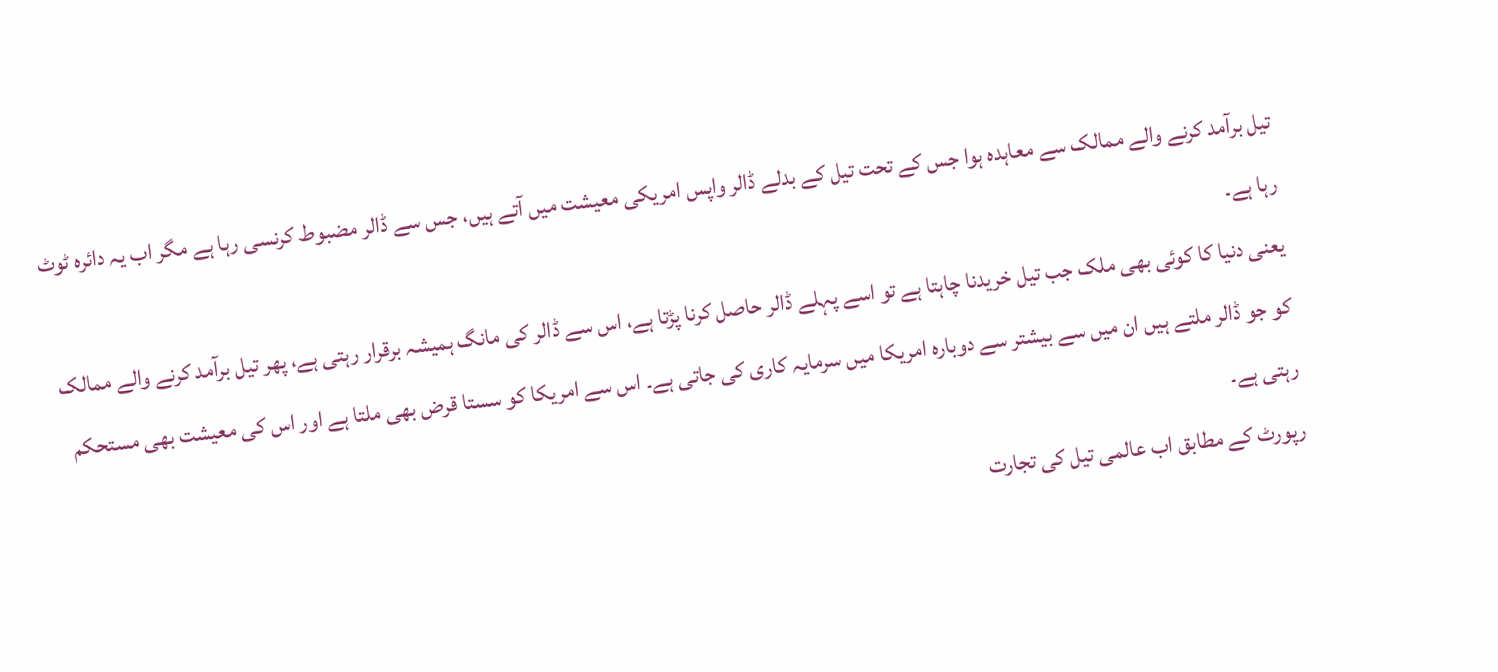تیل برآمد کرنے والے ممالک سے معاہدہ ہوا جس کے تحت تیل کے بدلے ڈالر واپس امریکی معیشت میں آتے ہیں، جس سے ڈالر مضبوط کرنسی رہا ہے مگر اب یہ دائرہ ٹوٹ رہا ہے۔
یعنی دنیا کا کوئی بھی ملک جب تیل خریدنا چاہتا ہے تو اسے پہلے ڈالر حاصل کرنا پڑتا ہے، اس سے ڈالر کی مانگ ہمیشہ برقرار رہتی ہے، پھر تیل برآمد کرنے والے ممالک کو جو ڈالر ملتے ہیں ان میں سے بیشتر سے دوبارہ امریکا میں سرمایہ کاری کی جاتی ہے۔ اس سے امریکا کو سستا قرض بھی ملتا ہے اور اس کی معیشت بھی مستحکم رہتی ہے۔
رپورٹ کے مطابق اب عالمی تیل کی تجارت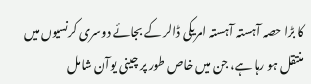کا بڑا حصہ آہستہ آہستہ امریکی ڈالر کے بجائے دوسری کرنسیوں میں منتقل ہو رہا ہے، جن میں خاص طور پر چینی یوآن شامل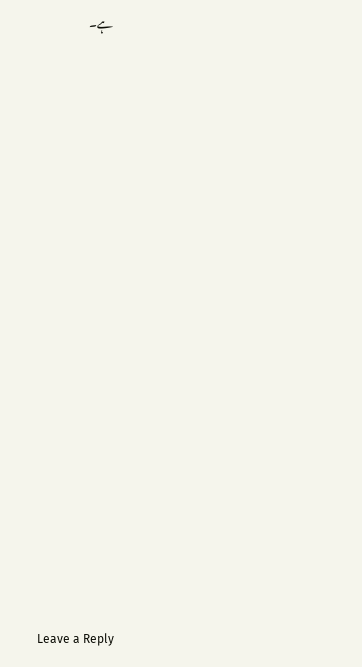ہے۔


























Leave a Reply